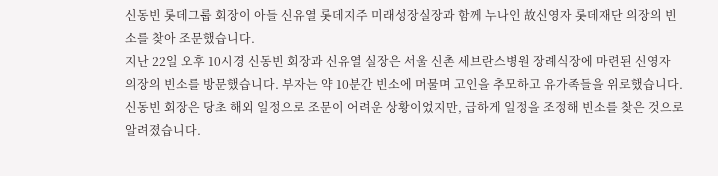신동빈 롯데그룹 회장이 아들 신유열 롯데지주 미래성장실장과 함께 누나인 故신영자 롯데재단 의장의 빈소를 찾아 조문했습니다.
지난 22일 오후 10시경 신동빈 회장과 신유열 실장은 서울 신촌 세브란스병원 장례식장에 마련된 신영자 의장의 빈소를 방문했습니다. 부자는 약 10분간 빈소에 머물며 고인을 추모하고 유가족들을 위로했습니다.
신동빈 회장은 당초 해외 일정으로 조문이 어려운 상황이었지만, 급하게 일정을 조정해 빈소를 찾은 것으로 알려졌습니다.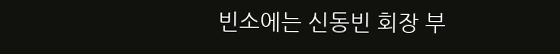빈소에는 신동빈 회장 부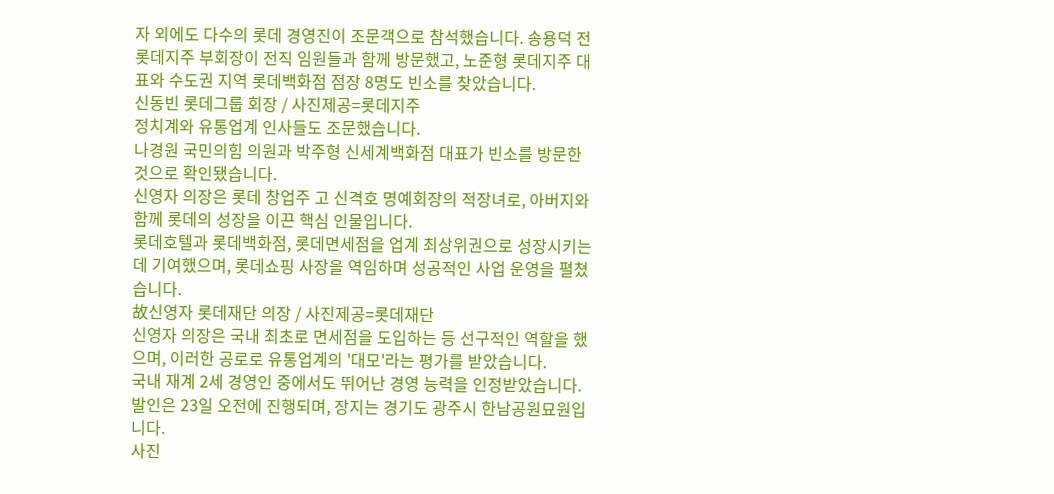자 외에도 다수의 롯데 경영진이 조문객으로 참석했습니다. 송용덕 전 롯데지주 부회장이 전직 임원들과 함께 방문했고, 노준형 롯데지주 대표와 수도권 지역 롯데백화점 점장 8명도 빈소를 찾았습니다.
신동빈 롯데그룹 회장 / 사진제공=롯데지주
정치계와 유통업계 인사들도 조문했습니다.
나경원 국민의힘 의원과 박주형 신세계백화점 대표가 빈소를 방문한 것으로 확인됐습니다.
신영자 의장은 롯데 창업주 고 신격호 명예회장의 적장녀로, 아버지와 함께 롯데의 성장을 이끈 핵심 인물입니다.
롯데호텔과 롯데백화점, 롯데면세점을 업계 최상위권으로 성장시키는 데 기여했으며, 롯데쇼핑 사장을 역임하며 성공적인 사업 운영을 펼쳤습니다.
故신영자 롯데재단 의장 / 사진제공=롯데재단
신영자 의장은 국내 최초로 면세점을 도입하는 등 선구적인 역할을 했으며, 이러한 공로로 유통업계의 '대모'라는 평가를 받았습니다.
국내 재계 2세 경영인 중에서도 뛰어난 경영 능력을 인정받았습니다.
발인은 23일 오전에 진행되며, 장지는 경기도 광주시 한남공원묘원입니다.
사진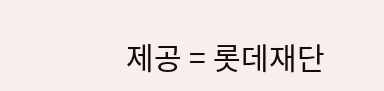제공 = 롯데재단